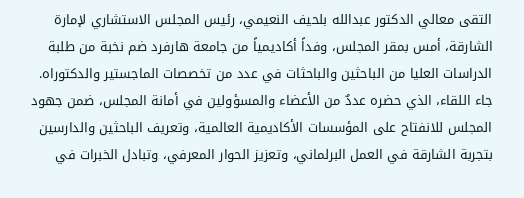التقى معالي الدكتور عبدالله بلحيف النعيمي، رئيس المجلس الاستشاري لإمارة الشارقة، أمس بمقر المجلس، وفداً أكاديمياً من جامعة هارفرد ضم نخبة من طلبة الدراسات العليا من الباحثين والباحثات في عدد من تخصصات الماجستير والدكتوراه.
جاء اللقاء، الذي حضره عددٌ من الأعضاء والمسؤولين في أمانة المجلس، ضمن جهود المجلس للانفتاح على المؤسسات الأكاديمية العالمية، وتعريف الباحثين والدارسين بتجربة الشارقة في العمل البرلماني، وتعزيز الحوار المعرفي، وتبادل الخبرات في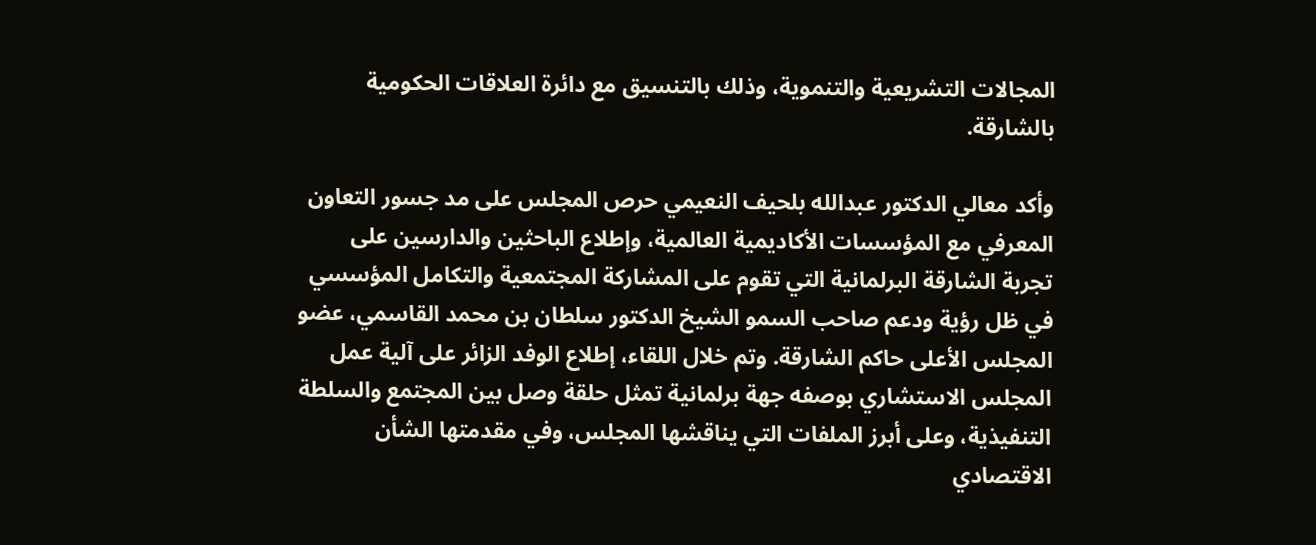المجالات التشريعية والتنموية، وذلك بالتنسيق مع دائرة العلاقات الحكومية بالشارقة.

وأكد معالي الدكتور عبدالله بلحيف النعيمي حرص المجلس على مد جسور التعاون المعرفي مع المؤسسات الأكاديمية العالمية، وإطلاع الباحثين والدارسين على تجربة الشارقة البرلمانية التي تقوم على المشاركة المجتمعية والتكامل المؤسسي في ظل رؤية ودعم صاحب السمو الشيخ الدكتور سلطان بن محمد القاسمي، عضو المجلس الأعلى حاكم الشارقة. وتم خلال اللقاء، إطلاع الوفد الزائر على آلية عمل المجلس الاستشاري بوصفه جهة برلمانية تمثل حلقة وصل بين المجتمع والسلطة التنفيذية، وعلى أبرز الملفات التي يناقشها المجلس، وفي مقدمتها الشأن الاقتصادي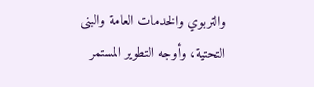والتربوي والخدمات العامة والبنى التحتية، وأوجه التطوير المستمر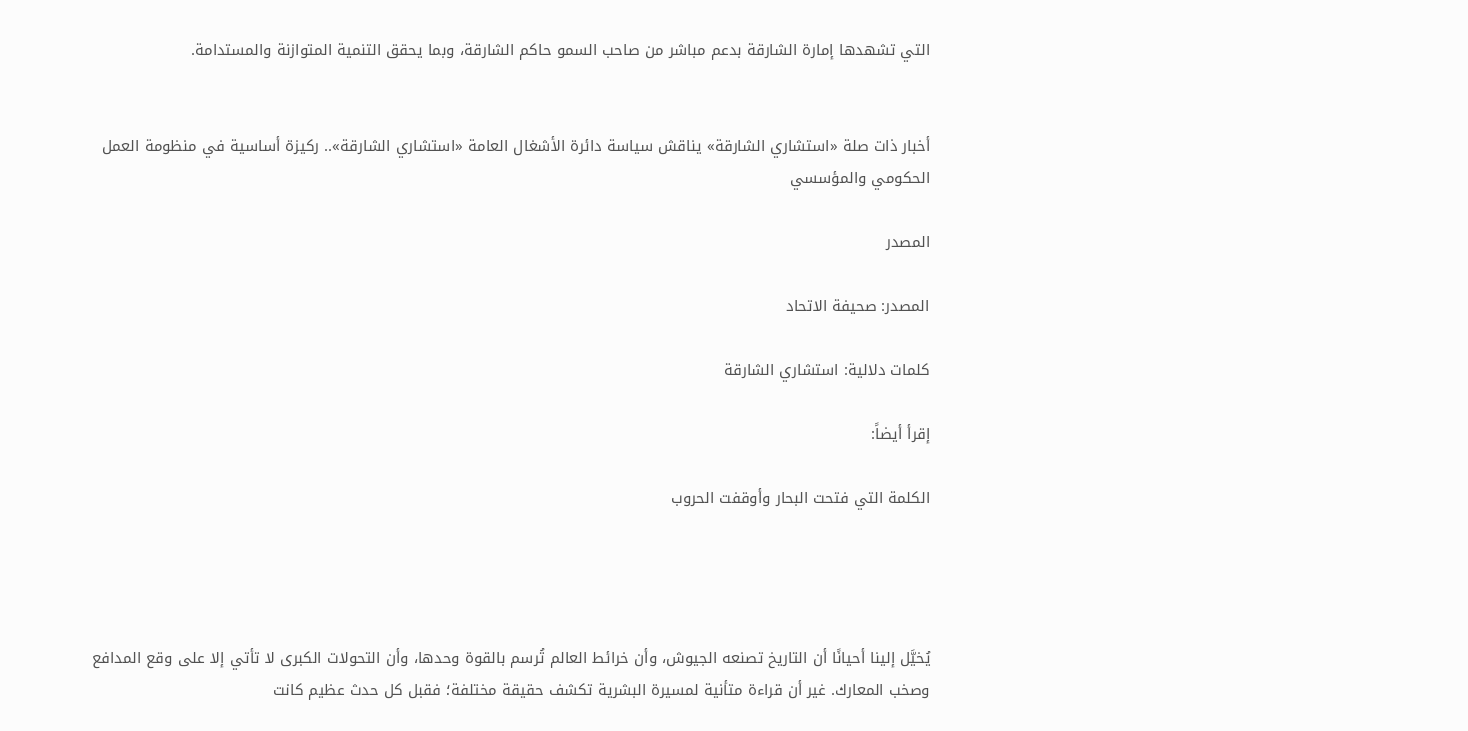التي تشهدها إمارة الشارقة بدعم مباشر من صاحب السمو حاكم الشارقة، وبما يحقق التنمية المتوازنة والمستدامة.


أخبار ذات صلة «استشاري الشارقة» يناقش سياسة دائرة الأشغال العامة «استشاري الشارقة».. ركيزة أساسية في منظومة العمل الحكومي والمؤسسي

المصدر

المصدر: صحيفة الاتحاد

كلمات دلالية: استشاري الشارقة

إقرأ أيضاً:

الكلمة التي فتحت البحار وأوقفت الحروب




يُخيَّل إلينا أحيانًا أن التاريخ تصنعه الجيوش، وأن خرائط العالم تُرسم بالقوة وحدها، وأن التحولات الكبرى لا تأتي إلا على وقع المدافع وصخب المعارك. غير أن قراءة متأنية لمسيرة البشرية تكشف حقيقة مختلفة؛ فقبل كل حدث عظيم كانت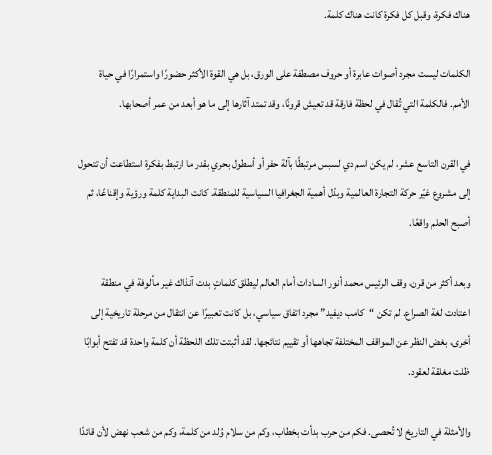هناك فكرة، وقبل كل فكرة كانت هناك كلمة.

الكلمات ليست مجرد أصوات عابرة أو حروف مصطفة على الورق، بل هي القوة الأكثر حضورًا واستمرارًا في حياة الأمم. فالكلمة التي تُقال في لحظة فارقة قد تعيش قرونًا، وقد تمتد آثارها إلى ما هو أبعد من عمر أصحابها.

في القرن التاسع عشر، لم يكن اسم دي لسبس مرتبطًا بآلة حفر أو أسطول بحري بقدر ما ارتبط بفكرة استطاعت أن تتحول إلى مشروع غيّر حركة التجارة العالمية وبدّل أهمية الجغرافيا السياسية للمنطقة. كانت البداية كلمة ورؤية وإقناعًا، ثم أصبح الحلم واقعًا.

وبعد أكثر من قرن، وقف الرئيس محمد أنور السادات أمام العالم ليطلق كلماتٍ بدت آنذاك غير مألوفة في منطقة اعتادت لغة الصراع. لم تكن “كامب ديفيد” مجرد اتفاق سياسي، بل كانت تعبيرًا عن انتقال من مرحلة تاريخية إلى أخرى، بغض النظر عن المواقف المختلفة تجاهها أو تقييم نتائجها. لقد أثبتت تلك اللحظة أن كلمة واحدة قد تفتح أبوابًا ظلت مغلقة لعقود.

والأمثلة في التاريخ لا تُحصى. فكم من حرب بدأت بخطاب، وكم من سلام وُلد من كلمة، وكم من شعب نهض لأن قائدًا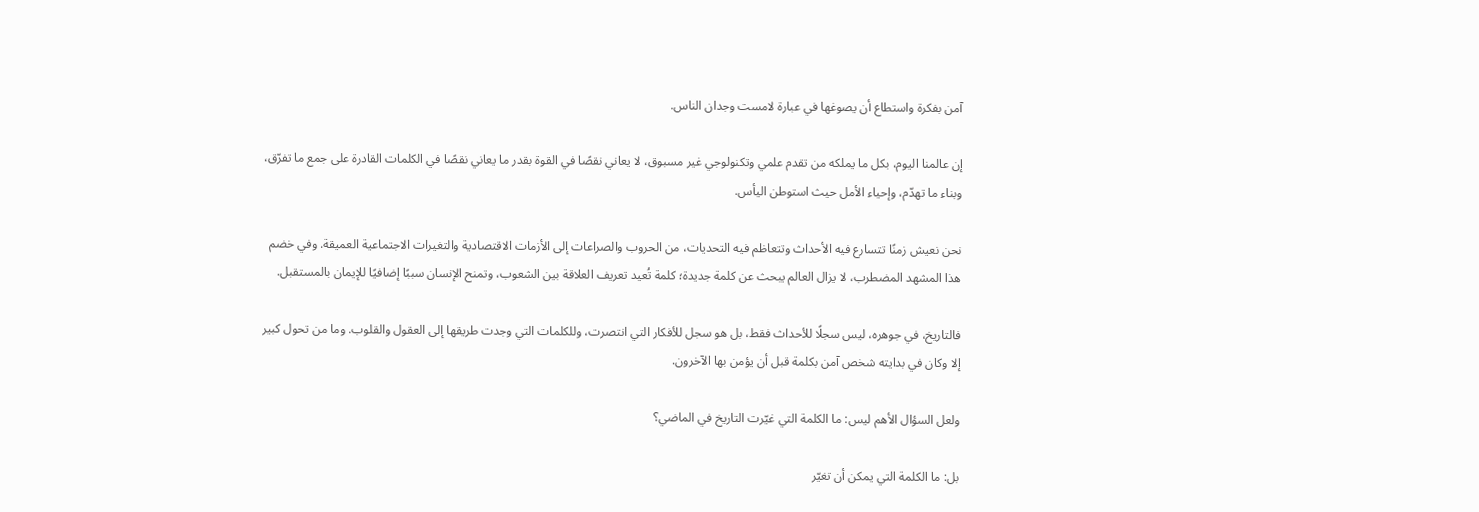آمن بفكرة واستطاع أن يصوغها في عبارة لامست وجدان الناس.

إن عالمنا اليوم، بكل ما يملكه من تقدم علمي وتكنولوجي غير مسبوق، لا يعاني نقصًا في القوة بقدر ما يعاني نقصًا في الكلمات القادرة على جمع ما تفرّق، وبناء ما تهدّم، وإحياء الأمل حيث استوطن اليأس.

نحن نعيش زمنًا تتسارع فيه الأحداث وتتعاظم فيه التحديات، من الحروب والصراعات إلى الأزمات الاقتصادية والتغيرات الاجتماعية العميقة. وفي خضم هذا المشهد المضطرب، لا يزال العالم يبحث عن كلمة جديدة؛ كلمة تُعيد تعريف العلاقة بين الشعوب، وتمنح الإنسان سببًا إضافيًا للإيمان بالمستقبل.

فالتاريخ، في جوهره، ليس سجلًا للأحداث فقط، بل هو سجل للأفكار التي انتصرت، وللكلمات التي وجدت طريقها إلى العقول والقلوب. وما من تحول كبير إلا وكان في بدايته شخص آمن بكلمة قبل أن يؤمن بها الآخرون.

ولعل السؤال الأهم ليس: ما الكلمة التي غيّرت التاريخ في الماضي؟

بل: ما الكلمة التي يمكن أن تغيّر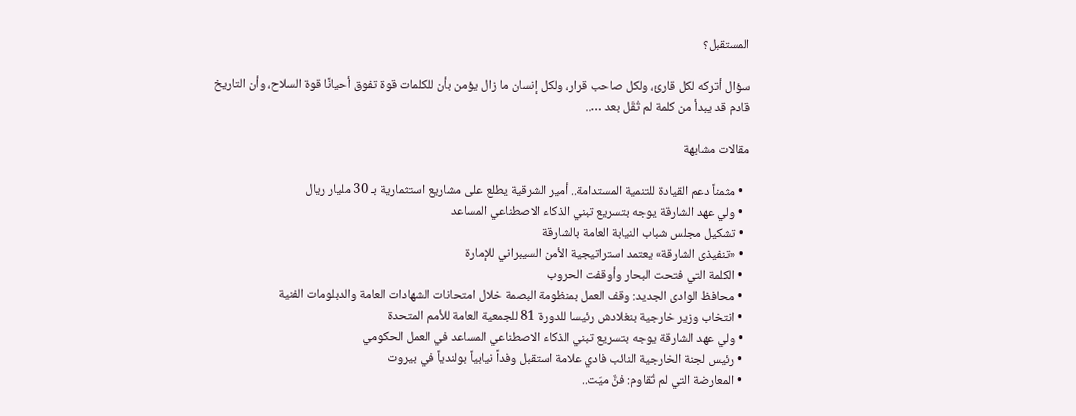المستقبل؟

سؤال أتركه لكل قارئ، ولكل صاحب قرار، ولكل إنسان ما زال يؤمن بأن للكلمات قوة تفوق أحيانًا قوة السلاح، وأن التاريخ
قادم قد يبدأ من كلمة لم تُقَل بعد …..

مقالات مشابهة

  • مثمناً دعم القيادة للتنمية المستدامة.. أمير الشرقية يطلع على مشاريع استثمارية بـ 30 مليار ريال
  • ولي عهد الشارقة يوجه بتسريع تبني الذكاء الاصطناعي المساعد
  • تشكيل مجلس شباب النيابة العامة بالشارقة
  • «تنفيذى الشارقة» يعتمد استراتيجية الأمن السيبراني للإمارة
  • الكلمة التي فتحت البحار وأوقفت الحروب
  • محافظ الوادى الجديد: وقف العمل بمنظومة البصمة خلال امتحانات الشهادات العامة والدبلومات الفنية
  • انتخاب وزير خارجية بنغلادش رئيسا للدورة 81 للجمعية العامة للأمم المتحدة
  • ولي عهد الشارقة يوجه بتسريع تبني الذكاء الاصطناعي المساعد في العمل الحكومي
  • رئيس لجنة الخارجية النائب فادي علامة استقبل وفداً نيابياً بولندياً في بيروت
  • المعارضة التي لم تُقاوم: فنٌّ ميّت..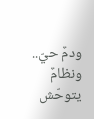ودمٌ حيّ.. ونظامٌ يتوحّش